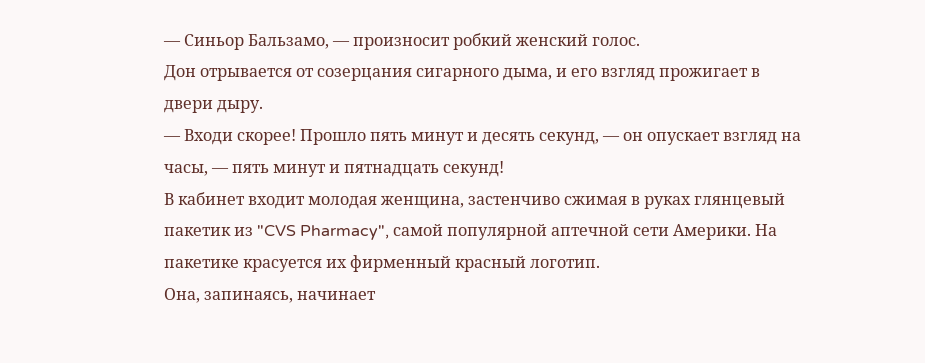— Синьор Бальзамо, — произносит робкий женский голос.
Дон отрывается от созерцания сигарного дыма, и его взгляд прожигает в двери дыру.
— Входи скорее! Прошло пять минут и десять секунд, — он опускает взгляд на часы, — пять минут и пятнадцать секунд!
В кабинет входит молодая женщина, застенчиво сжимая в руках глянцевый пакетик из "CVS Pharmacy", самой популярной аптечной сети Америки. На пакетике красуется их фирменный красный логотип.
Она, запинаясь, начинает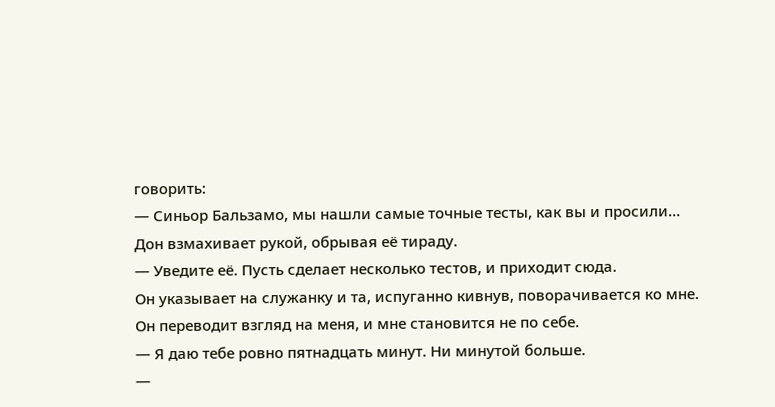говорить:
— Синьор Бальзамо, мы нашли самые точные тесты, как вы и просили…
Дон взмахивает рукой, обрывая её тираду.
— Уведите её. Пусть сделает несколько тестов, и приходит сюда.
Он указывает на служанку и та, испуганно кивнув, поворачивается ко мне.
Он переводит взгляд на меня, и мне становится не по себе.
— Я даю тебе ровно пятнадцать минут. Ни минутой больше.
—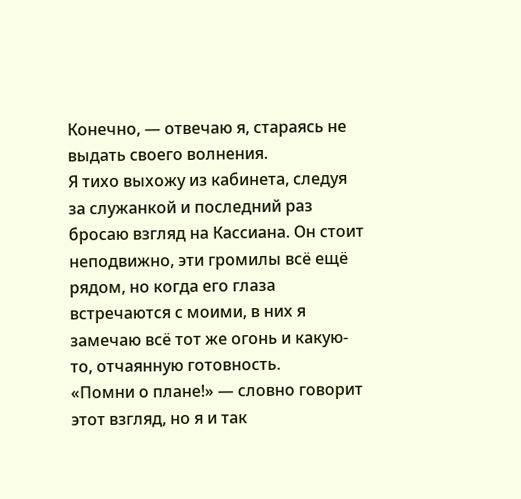Конечно, — отвечаю я, стараясь не выдать своего волнения.
Я тихо выхожу из кабинета, следуя за служанкой и последний раз бросаю взгляд на Кассиана. Он стоит неподвижно, эти громилы всё ещё рядом, но когда его глаза встречаются с моими, в них я замечаю всё тот же огонь и какую-то, отчаянную готовность.
«Помни о плане!» — словно говорит этот взгляд, но я и так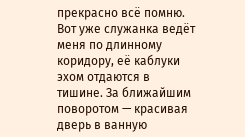прекрасно всё помню.
Вот уже служанка ведёт меня по длинному коридору, её каблуки эхом отдаются в тишине. За ближайшим поворотом — красивая дверь в ванную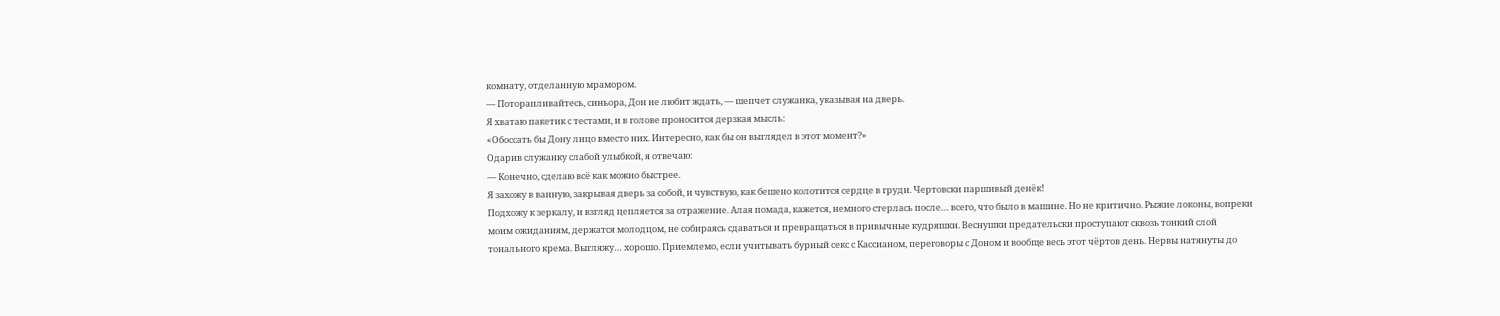комнату, отделанную мрамором.
— Поторапливайтесь, синьора, Дон не любит ждать, — шепчет служанка, указывая на дверь.
Я хватаю пакетик с тестами, и в голове проносится дерзкая мысль:
«Обоссать бы Дону лицо вместо них. Интересно, как бы он выглядел в этот момент?»
Одарив служанку слабой улыбкой, я отвечаю:
— Конечно, сделаю всё как можно быстрее.
Я захожу в ванную, закрывая дверь за собой, и чувствую, как бешено колотится сердце в груди. Чертовски паршивый денёк!
Подхожу к зеркалу, и взгляд цепляется за отражение. Алая помада, кажется, немного стерлась после… всего, что было в машине. Но не критично. Рыжие локоны, вопреки моим ожиданиям, держатся молодцом, не собираясь сдаваться и превращаться в привычные кудряшки. Веснушки предательски проступают сквозь тонкий слой тонального крема. Выгляжу… хорошо. Приемлемо, если учитывать бурный секс с Кассианом, переговоры с Доном и вообще весь этот чёртов день. Нервы натянуты до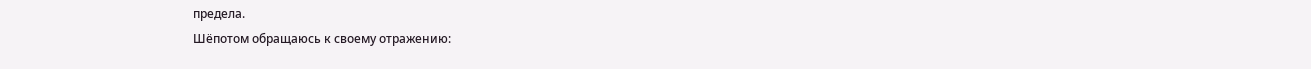предела.
Шёпотом обращаюсь к своему отражению: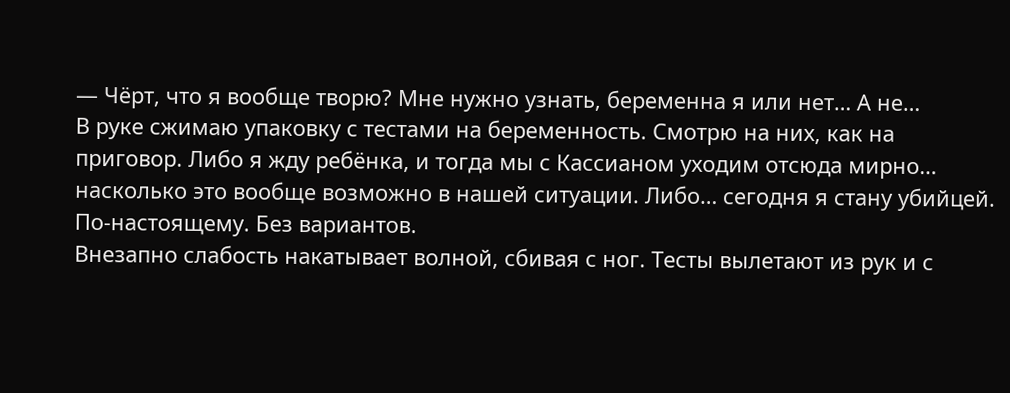— Чёрт, что я вообще творю? Мне нужно узнать, беременна я или нет… А не…
В руке сжимаю упаковку с тестами на беременность. Смотрю на них, как на приговор. Либо я жду ребёнка, и тогда мы с Кассианом уходим отсюда мирно… насколько это вообще возможно в нашей ситуации. Либо… сегодня я стану убийцей. По-настоящему. Без вариантов.
Внезапно слабость накатывает волной, сбивая с ног. Тесты вылетают из рук и с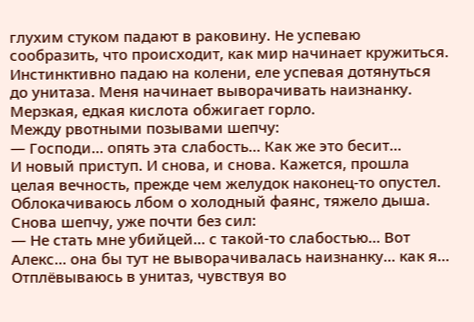глухим стуком падают в раковину. Не успеваю сообразить, что происходит, как мир начинает кружиться.
Инстинктивно падаю на колени, еле успевая дотянуться до унитаза. Меня начинает выворачивать наизнанку. Мерзкая, едкая кислота обжигает горло.
Между рвотными позывами шепчу:
— Господи… опять эта слабость… Как же это бесит…
И новый приступ. И снова, и снова. Кажется, прошла целая вечность, прежде чем желудок наконец-то опустел.
Облокачиваюсь лбом о холодный фаянс, тяжело дыша. Снова шепчу, уже почти без сил:
— Не стать мне убийцей… с такой-то слабостью… Вот Алекс… она бы тут не выворачивалась наизнанку… как я…
Отплёвываюсь в унитаз, чувствуя во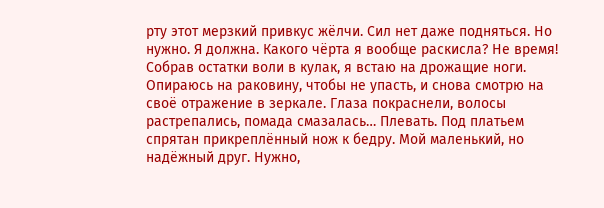рту этот мерзкий привкус жёлчи. Сил нет даже подняться. Но нужно. Я должна. Какого чёрта я вообще раскисла? Не время!
Собрав остатки воли в кулак, я встаю на дрожащие ноги. Опираюсь на раковину, чтобы не упасть, и снова смотрю на своё отражение в зеркале. Глаза покраснели, волосы растрепались, помада смазалась… Плевать. Под платьем спрятан прикреплённый нож к бедру. Мой маленький, но надёжный друг. Нужно,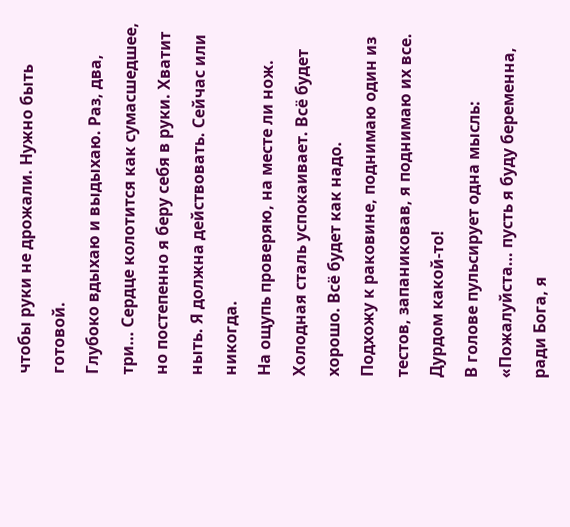чтобы руки не дрожали. Нужно быть готовой.
Глубоко вдыхаю и выдыхаю. Раз, два, три… Сердце колотится как сумасшедшее, но постепенно я беру себя в руки. Хватит ныть. Я должна действовать. Сейчас или никогда.
На ощупь проверяю, на месте ли нож. Холодная сталь успокаивает. Всё будет хорошо. Всё будет как надо.
Подхожу к раковине, поднимаю один из тестов, запаниковав, я поднимаю их все. Дурдом какой-то!
В голове пульсирует одна мысль:
«Пожалуйста… пусть я буду беременна, ради Бога, я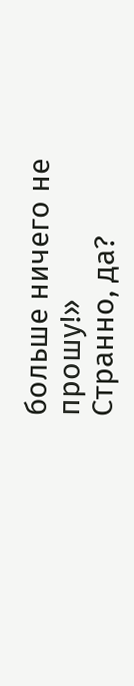больше ничего не прошу!»
Странно, да?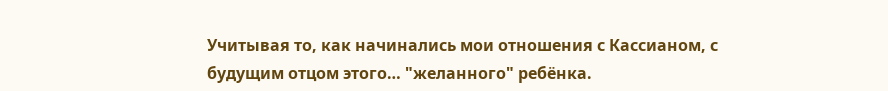Учитывая то, как начинались мои отношения с Кассианом, с будущим отцом этого… "желанного" ребёнка.